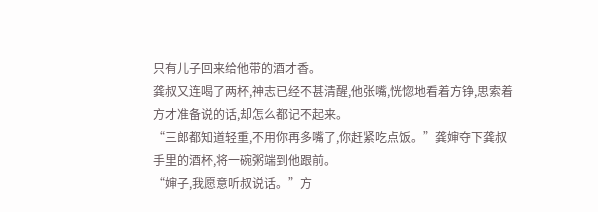只有儿子回来给他带的酒才香。
龚叔又连喝了两杯,神志已经不甚清醒,他张嘴,恍惚地看着方铮,思索着方才准备说的话,却怎么都记不起来。
“三郎都知道轻重,不用你再多嘴了,你赶紧吃点饭。”龚婶夺下龚叔手里的酒杯,将一碗粥端到他跟前。
“婶子,我愿意听叔说话。”方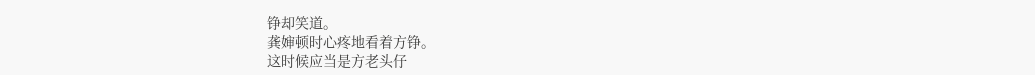铮却笑道。
龚婶顿时心疼地看着方铮。
这时候应当是方老头仔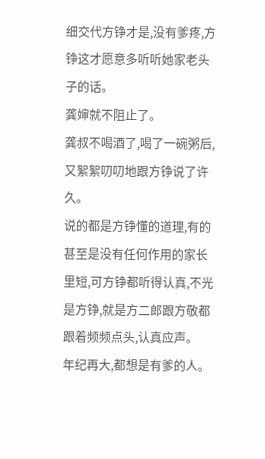细交代方铮才是,没有爹疼,方铮这才愿意多听听她家老头子的话。
龚婶就不阻止了。
龚叔不喝酒了,喝了一碗粥后,又絮絮叨叨地跟方铮说了许久。
说的都是方铮懂的道理,有的甚至是没有任何作用的家长里短,可方铮都听得认真,不光是方铮,就是方二郎跟方敬都跟着频频点头,认真应声。
年纪再大,都想是有爹的人。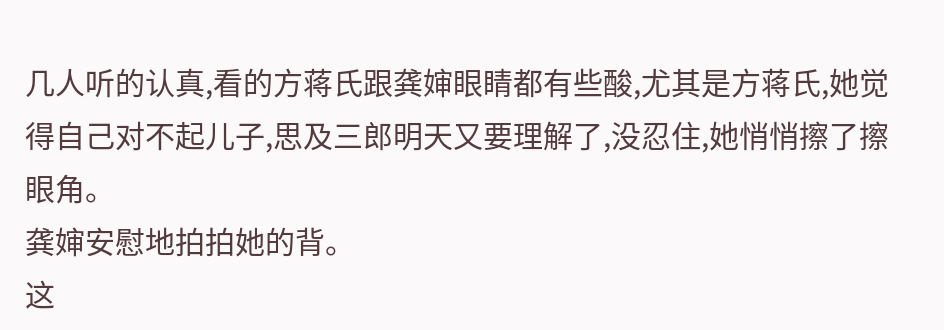几人听的认真,看的方蒋氏跟龚婶眼睛都有些酸,尤其是方蒋氏,她觉得自己对不起儿子,思及三郎明天又要理解了,没忍住,她悄悄擦了擦眼角。
龚婶安慰地拍拍她的背。
这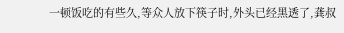一顿饭吃的有些久,等众人放下筷子时,外头已经黑透了,龚叔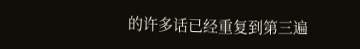的许多话已经重复到第三遍